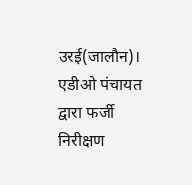उरई(जालौन)। एडीओ पंचायत द्वारा फर्जी निरीक्षण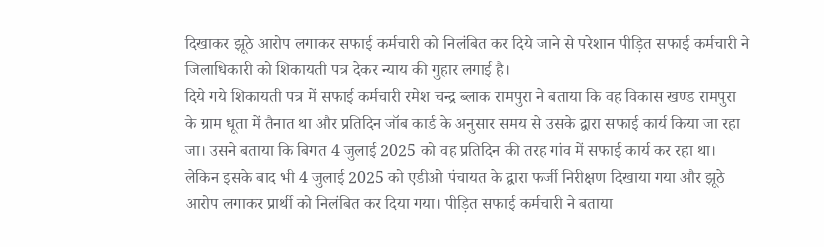दिखाकर झूठे आरोप लगाकर सफाई कर्मचारी को निलंबित कर दिये जाने से परेशान पीड़ित सफाई कर्मचारी ने जिलाधिकारी को शिकायती पत्र देकर न्याय की गुहार लगाई है।
दिये गये शिकायती पत्र में सफाई कर्मचारी रमेश चन्द्र ब्लाक रामपुरा ने बताया कि वह विकास खण्ड रामपुरा के ग्राम धूता में तैनात था और प्रतिदिन जॉब कार्ड के अनुसार समय से उसके द्वारा सफाई कार्य किया जा रहा जा। उसने बताया कि बिगत 4 जुलाई 2025 को वह प्रतिदिन की तरह गांव में सफाई कार्य कर रहा था। लेकिन इसके बाद भी 4 जुलाई 2025 को एडीओ पंचायत के द्वारा फर्जी निरीक्षण दिखाया गया और झूठे आरोप लगाकर प्रार्थी को निलंबित कर दिया गया। पीड़ित सफाई कर्मचारी ने बताया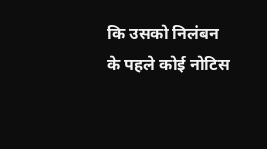कि उसको निलंबन के पहले कोई नोटिस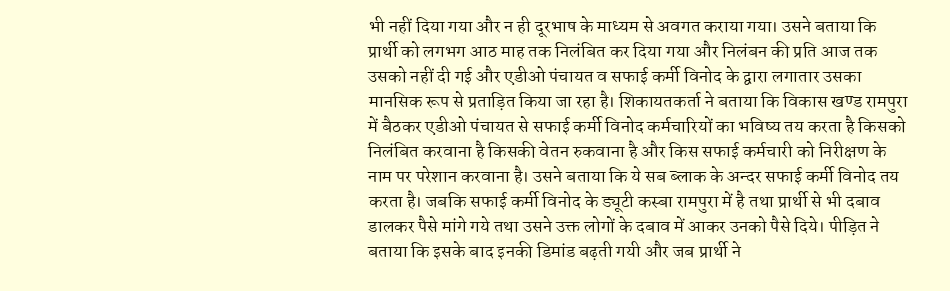भी नहीं दिया गया और न ही दूरभाष के माध्यम से अवगत कराया गया। उसने बताया कि प्रार्थी को लगभग आठ माह तक निलंबित कर दिया गया और निलंबन की प्रति आज तक उसको नहीं दी गई और एडीओ पंचायत व सफाई कर्मी विनोद के द्वारा लगातार उसका मानसिक रूप से प्रताड़ित किया जा रहा है। शिकायतकर्ता ने बताया कि विकास खण्ड रामपुरा में बैठकर एडीओ पंचायत से सफाई कर्मी विनोद कर्मचारियों का भविष्य तय करता है किसको निलंबित करवाना है किसकी वेतन रुकवाना है और किस सफाई कर्मचारी को निरीक्षण के नाम पर परेशान करवाना है। उसने बताया कि ये सब ब्लाक के अन्दर सफाई कर्मी विनोद तय करता है। जबकि सफाई कर्मी विनोद के ड्यूटी कस्बा रामपुरा में है तथा प्रार्थी से भी दबाव डालकर पैसे मांगे गये तथा उसने उक्त लोगों के दबाव में आकर उनको पैसे दिये। पीड़ित ने बताया कि इसके बाद इनकी डिमांड बढ़ती गयी और जब प्रार्थी ने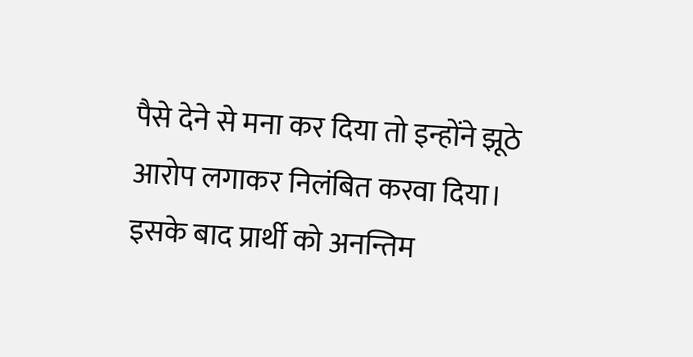पैसे देने से मना कर दिया तो इन्होंने झूठे आरोप लगाकर निलंबित करवा दिया। इसके बाद प्रार्थी को अनन्तिम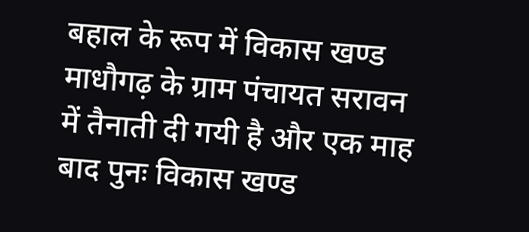बहाल के रूप में विकास खण्ड माधौगढ़ के ग्राम पंचायत सरावन में तैनाती दी गयी है और एक माह बाद पुनः विकास खण्ड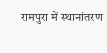रामपुरा में स्थानांतरण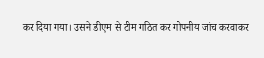कर दिया गया। उसने डीएम से टीम गठित कर गोपनीय जांच करवाकर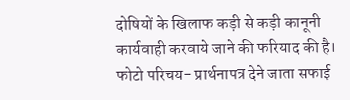दोषियों के खिलाफ कड़ी से कड़ी कानूनी कार्यवाही करवाये जाने की फरियाद की है।
फोटो परिचय- प्रार्थनापत्र देने जाता सफाई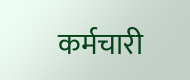कर्मचारी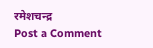रमेशचन्द्र
Post a Comment